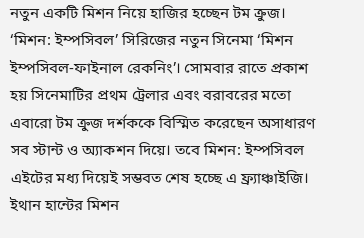নতুন একটি মিশন নিয়ে হাজির হচ্ছেন টম ক্রুজ। ‘মিশন: ইম্পসিবল’ সিরিজের নতুন সিনেমা ‘মিশন ইম্পসিবল-ফাইনাল রেকনিং’। সোমবার রাতে প্রকাশ হয় সিনেমাটির প্রথম ট্রেলার এবং বরাবরের মতো এবারো টম ক্রুজ দর্শককে বিস্মিত করেছেন অসাধারণ সব স্টান্ট ও অ্যাকশন দিয়ে। তবে মিশন: ইম্পসিবল এইটের মধ্য দিয়েই সম্ভবত শেষ হচ্ছে এ ফ্র্যাঞ্চাইজি।
ইথান হান্টের মিশন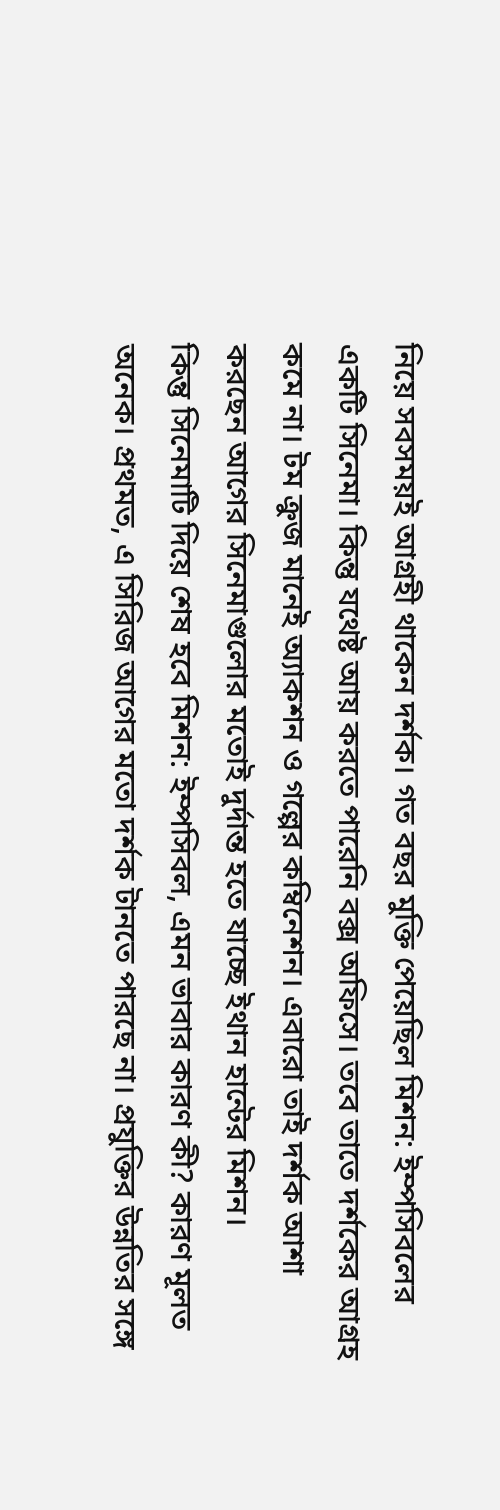নিয়ে সবসময়ই আগ্রহী থাকেন দর্শক। গত বছর মুক্তি পেয়েছিল মিশন: ইম্পসিবলের একটি সিনেমা। কিন্তু যথেষ্ট আয় করতে পারেনি বক্স অফিসে। তবে তাতে দর্শকের আগ্রহ কমে না। টম ক্রুজ মানেই অ্যাকশন ও গল্পের কম্বিনেশন। এবারো তাই দর্শক আশা করছেন আগের সিনেমাগুলোর মতোই দুর্দান্ত হতে যাচ্ছে ইথান হান্টের মিশন।
কিন্তু সিনেমাটি দিয়ে শেষ হবে মিশন: ইম্পসিবল, এমন ভাবার কারণ কী? কারণ মূলত অনেক। প্রথমত, এ সিরিজ আগের মতো দর্শক টানতে পারছে না। প্রযুক্তির উন্নতির সঙ্গে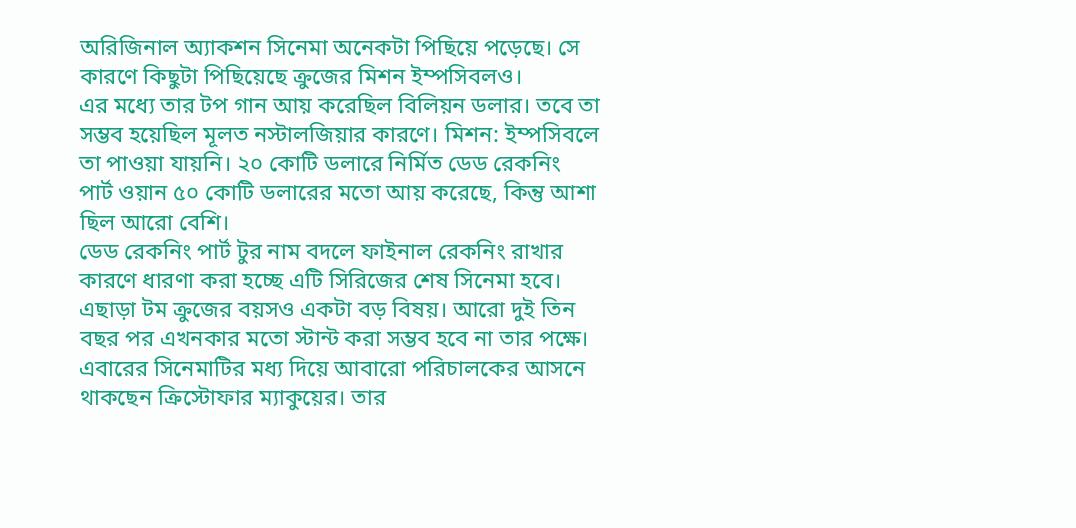অরিজিনাল অ্যাকশন সিনেমা অনেকটা পিছিয়ে পড়েছে। সে কারণে কিছুটা পিছিয়েছে ক্রুজের মিশন ইম্পসিবলও।
এর মধ্যে তার টপ গান আয় করেছিল বিলিয়ন ডলার। তবে তা সম্ভব হয়েছিল মূলত নস্টালজিয়ার কারণে। মিশন: ইম্পসিবলে তা পাওয়া যায়নি। ২০ কোটি ডলারে নির্মিত ডেড রেকনিং পার্ট ওয়ান ৫০ কোটি ডলারের মতো আয় করেছে, কিন্তু আশা ছিল আরো বেশি।
ডেড রেকনিং পার্ট টুর নাম বদলে ফাইনাল রেকনিং রাখার কারণে ধারণা করা হচ্ছে এটি সিরিজের শেষ সিনেমা হবে। এছাড়া টম ক্রুজের বয়সও একটা বড় বিষয়। আরো দুই তিন বছর পর এখনকার মতো স্টান্ট করা সম্ভব হবে না তার পক্ষে।
এবারের সিনেমাটির মধ্য দিয়ে আবারো পরিচালকের আসনে থাকছেন ক্রিস্টোফার ম্যাকুয়ের। তার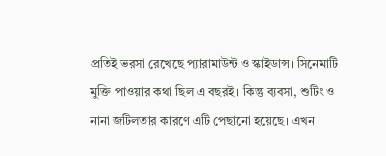প্রতিই ভরসা রেখেছে প্যারামাউন্ট ও স্কাইডান্স। সিনেমাটি মুক্তি পাওয়ার কথা ছিল এ বছরই। কিন্তু ব্যবসা, শুটিং ও নানা জটিলতার কারণে এটি পেছানো হয়েছে। এখন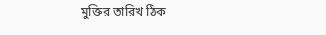মুক্তির তারিখ ঠিক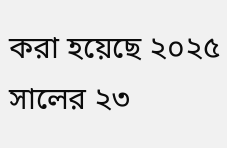করা হয়েছে ২০২৫ সালের ২৩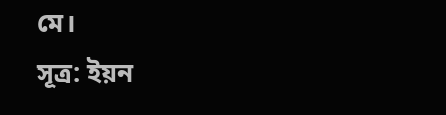মে।
সূত্র: ইয়ন